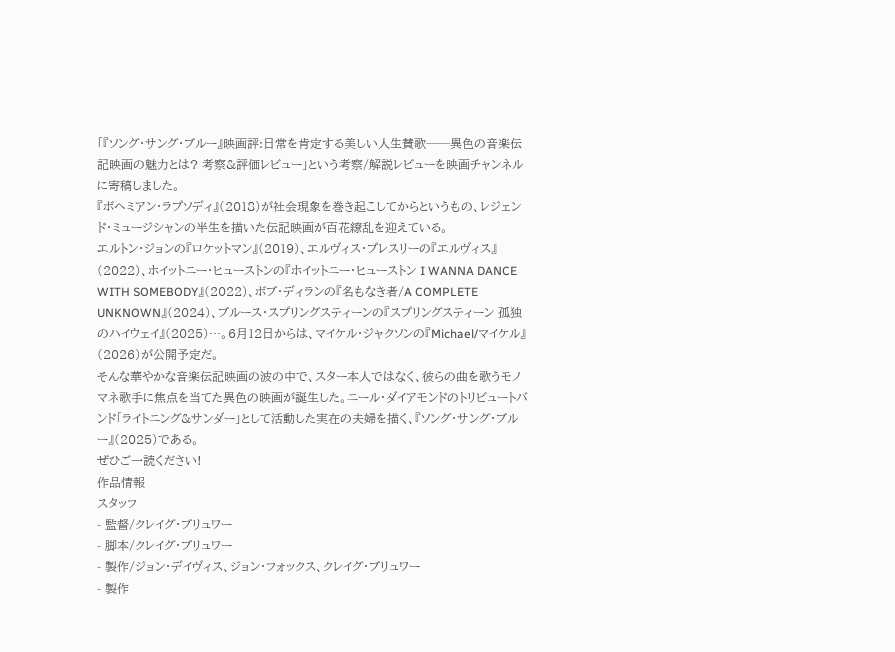「『ソング・サング・ブルー』映画評:日常を肯定する美しい人生賛歌──異色の音楽伝記映画の魅力とは? 考察&評価レビュー」という考察/解説レビューを映画チャンネルに寄稿しました。
『ボヘミアン・ラプソディ』(2018)が社会現象を巻き起こしてからというもの、レジェンド・ミュージシャンの半生を描いた伝記映画が百花繚乱を迎えている。
エルトン・ジョンの『ロケットマン』(2019)、エルヴィス・プレスリーの『エルヴィス』(2022)、ホイットニー・ヒューストンの『ホイットニー・ヒューストン I WANNA DANCE WITH SOMEBODY』(2022)、ボブ・ディランの『名もなき者/A COMPLETE UNKNOWN』(2024)、ブルース・スプリングスティーンの『スプリングスティーン 孤独のハイウェイ』(2025)…。6月12日からは、マイケル・ジャクソンの『Michael/マイケル』(2026)が公開予定だ。
そんな華やかな音楽伝記映画の波の中で、スター本人ではなく、彼らの曲を歌うモノマネ歌手に焦点を当てた異色の映画が誕生した。ニール・ダイアモンドのトリビュートバンド「ライトニング&サンダー」として活動した実在の夫婦を描く、『ソング・サング・ブルー』(2025)である。
ぜひご一読ください!
作品情報
スタッフ
- 監督/クレイグ・ブリュワー
- 脚本/クレイグ・ブリュワー
- 製作/ジョン・デイヴィス、ジョン・フォックス、クレイグ・ブリュワー
- 製作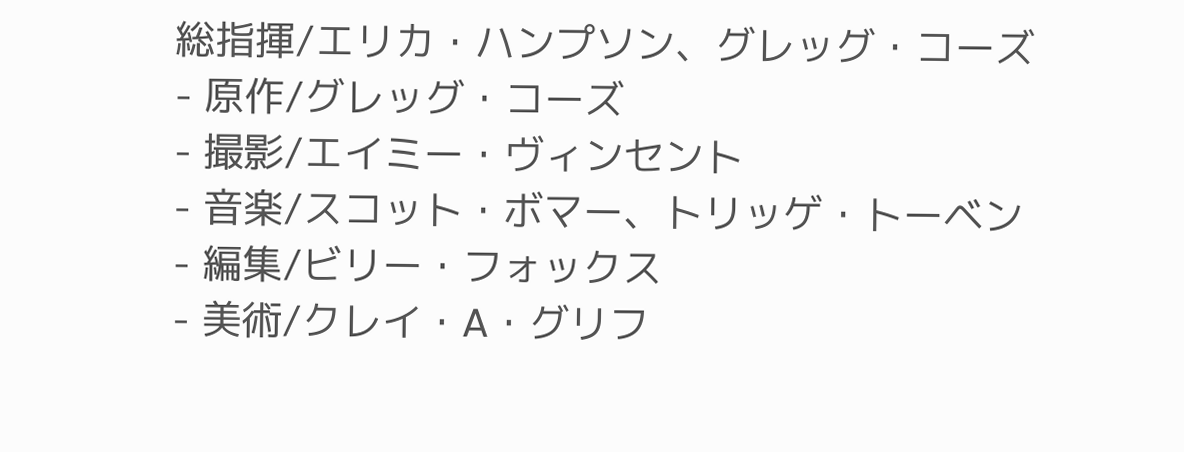総指揮/エリカ・ハンプソン、グレッグ・コーズ
- 原作/グレッグ・コーズ
- 撮影/エイミー・ヴィンセント
- 音楽/スコット・ボマー、トリッゲ・トーベン
- 編集/ビリー・フォックス
- 美術/クレイ・A・グリフ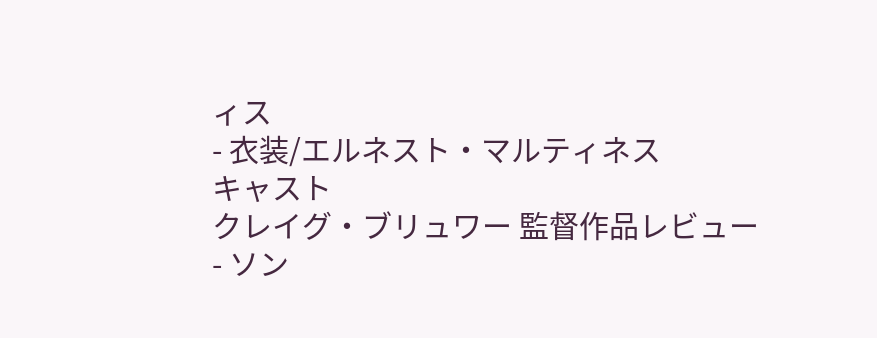ィス
- 衣装/エルネスト・マルティネス
キャスト
クレイグ・ブリュワー 監督作品レビュー
- ソン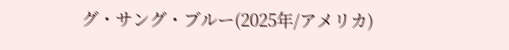グ・サング・ブルー(2025年/アメリカ)